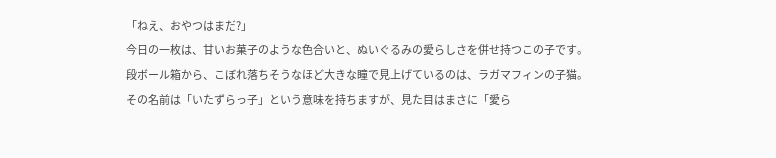「ねえ、おやつはまだ?」
今日の一枚は、甘いお菓子のような色合いと、ぬいぐるみの愛らしさを併せ持つこの子です。
段ボール箱から、こぼれ落ちそうなほど大きな瞳で見上げているのは、ラガマフィンの子猫。
その名前は「いたずらっ子」という意味を持ちますが、見た目はまさに「愛ら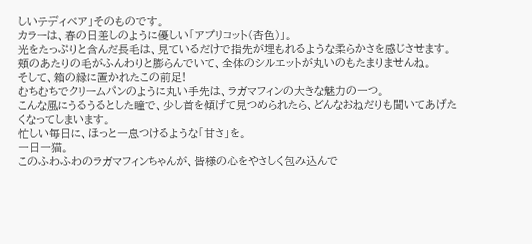しいテディベア」そのものです。
カラーは、春の日差しのように優しい「アプリコット(杏色)」。
光をたっぷりと含んだ長毛は、見ているだけで指先が埋もれるような柔らかさを感じさせます。
頬のあたりの毛がふんわりと膨らんでいて、全体のシルエットが丸いのもたまりませんね。
そして、箱の縁に置かれたこの前足!
むちむちでクリームパンのように丸い手先は、ラガマフィンの大きな魅力の一つ。
こんな風にうるうるとした瞳で、少し首を傾げて見つめられたら、どんなおねだりも聞いてあげたくなってしまいます。
忙しい毎日に、ほっと一息つけるような「甘さ」を。
一日一猫。
このふわふわのラガマフィンちゃんが、皆様の心をやさしく包み込んで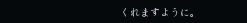くれますように。